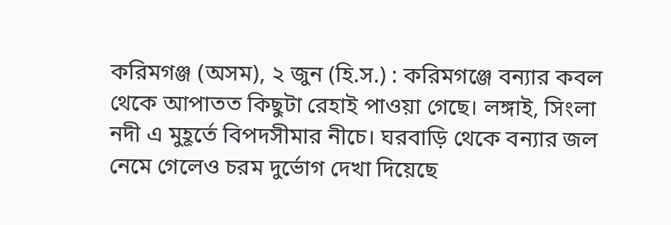করিমগঞ্জ (অসম), ২ জুন (হি.স.) : করিমগঞ্জে বন্যার কবল থেকে আপাতত কিছুটা রেহাই পাওয়া গেছে। লঙ্গাই, সিংলা নদী এ মুহূর্তে বিপদসীমার নীচে। ঘরবাড়ি থেকে বন্যার জল নেমে গেলেও চরম দুর্ভোগ দেখা দিয়েছে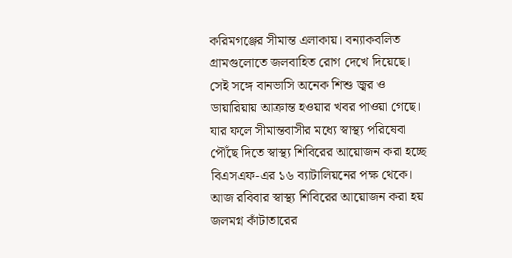করিমগঞ্জের সীমান্ত এলাকায়। বন্যাকবলিত গ্রামগুলোতে জলবাহিত রোগ দেখে দিয়েছে। সেই সঙ্গে বানভাসি অনেক শিশু জ্বর ও ডায়ারিয়ায় আক্রান্ত হওয়ার খবর পাওয়া গেছে। যার ফলে সীমান্তবাসীর মধ্যে স্বাস্থ্য পরিষেবা পৌঁছে দিতে স্বাস্থ্য শিবিরের আয়োজন করা হচ্ছে বিএসএফ-এর ১৬ ব্যাটালিয়নের পক্ষ থেকে।
আজ রবিবার স্বাস্থ্য শিবিরের আয়োজন করা হয় জলমগ্ন কাঁটাতারের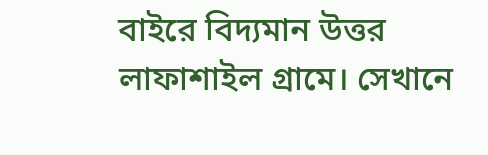বাইরে বিদ্যমান উত্তর লাফাশাইল গ্রামে। সেখানে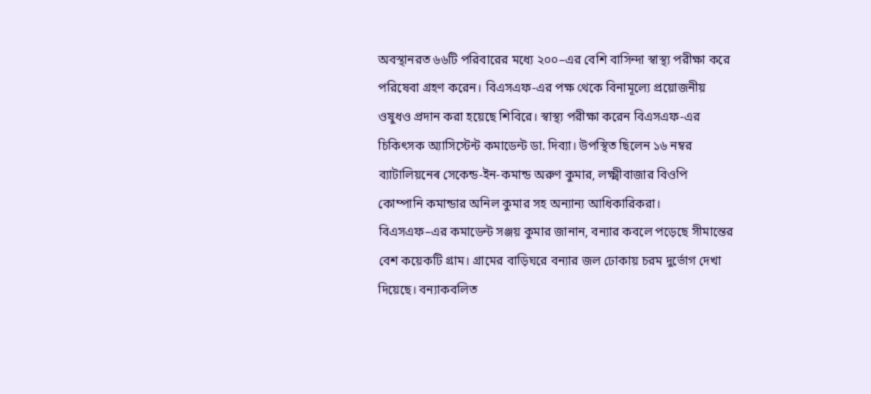অবস্থানরত ৬৬টি পরিবারের মধ্যে ২০০–এর বেশি বাসিন্দা স্বাস্থ্য পরীক্ষা করে পরিষেবা গ্রহণ করেন। বিএসএফ-এর পক্ষ থেকে বিনামূল্যে প্রয়োজনীয় ওষুধও প্রদান করা হয়েছে শিবিরে। স্বাস্থ্য পরীক্ষা করেন বিএসএফ-এর চিকিৎসক অ্যাসিস্টেন্ট কমাডেন্ট ডা. দিব্যা। উপস্থিত ছিলেন ১৬ নম্বর ব্যাটালিয়নেৰ সেকেন্ড-ইন-কমান্ড অরুণ কুমার, লক্ষ্মীবাজার বিওপি কোম্পানি কমান্ডার অনিল কুমার সহ অন্যান্য আধিকারিকরা।
বিএসএফ–এর কমাডেন্ট সঞ্জয় কুমার জানান, বন্যার কবলে পড়েছে সীমান্তের বেশ কয়েকটি গ্রাম। গ্রামের বাড়িঘরে বন্যার জল ঢোকায় চরম দুর্ভোগ দেখা দিয়েছে। বন্যাকবলিত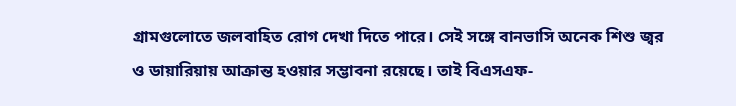গ্রামগুলোতে জলবাহিত রোগ দেখা দিতে পারে। সেই সঙ্গে বানভাসি অনেক শিশু জ্বর ও ডায়ারিয়ায় আক্রান্ত হওয়ার সম্ভাবনা রয়েছে। তাই বিএসএফ-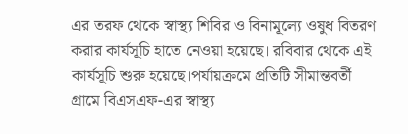এর তরফ থেকে স্বাস্থ্য শিবির ও বিনামূল্যে ওষুধ বিতরণ করার কার্যসূচি হাতে নেওয়া হয়েছে। রবিবার থেকে এই কার্যসূচি শুরু হয়েছে।পর্যায়ক্রমে প্রতিটি সীমান্তবর্তী গ্রামে বিএসএফ-এর স্বাস্থ্য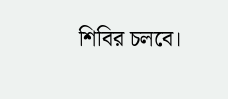শিবির চলবে।